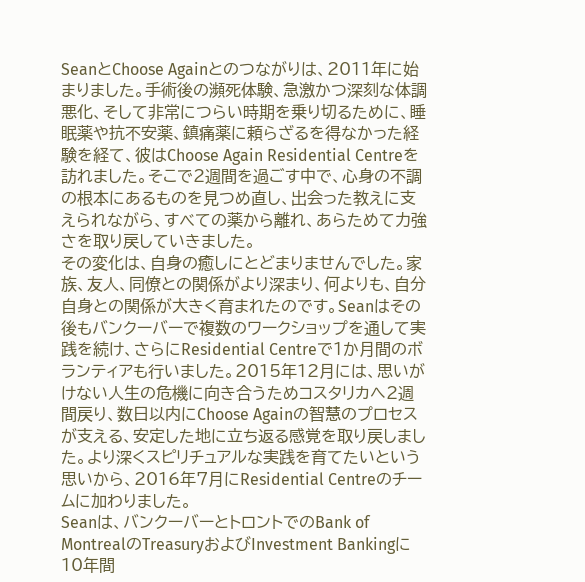SeanとChoose Againとのつながりは、2011年に始まりました。手術後の瀕死体験、急激かつ深刻な体調悪化、そして非常につらい時期を乗り切るために、睡眠薬や抗不安薬、鎮痛薬に頼らざるを得なかった経験を経て、彼はChoose Again Residential Centreを訪れました。そこで2週間を過ごす中で、心身の不調の根本にあるものを見つめ直し、出会った教えに支えられながら、すべての薬から離れ、あらためて力強さを取り戻していきました。
その変化は、自身の癒しにとどまりませんでした。家族、友人、同僚との関係がより深まり、何よりも、自分自身との関係が大きく育まれたのです。Seanはその後もバンクーバーで複数のワークショップを通して実践を続け、さらにResidential Centreで1か月間のボランティアも行いました。2015年12月には、思いがけない人生の危機に向き合うためコスタリカへ2週間戻り、数日以内にChoose Againの智慧のプロセスが支える、安定した地に立ち返る感覚を取り戻しました。より深くスピリチュアルな実践を育てたいという思いから、2016年7月にResidential Centreのチームに加わりました。
Seanは、バンクーバーとトロントでのBank of MontrealのTreasuryおよびInvestment Bankingに10年間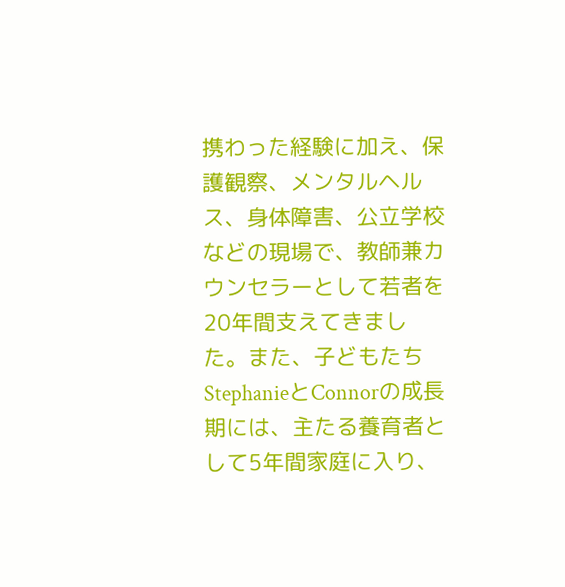携わった経験に加え、保護観察、メンタルヘルス、身体障害、公立学校などの現場で、教師兼カウンセラーとして若者を20年間支えてきました。また、子どもたちStephanieとConnorの成長期には、主たる養育者として5年間家庭に入り、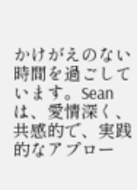かけがえのない時間を過ごしています。Seanは、愛情深く、共感的で、実践的なアプロー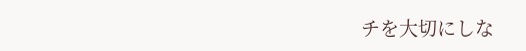チを大切にしな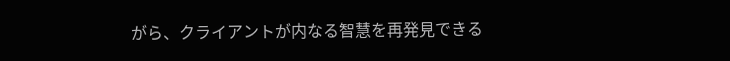がら、クライアントが内なる智慧を再発見できる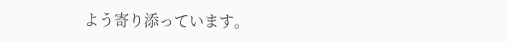よう寄り添っています。